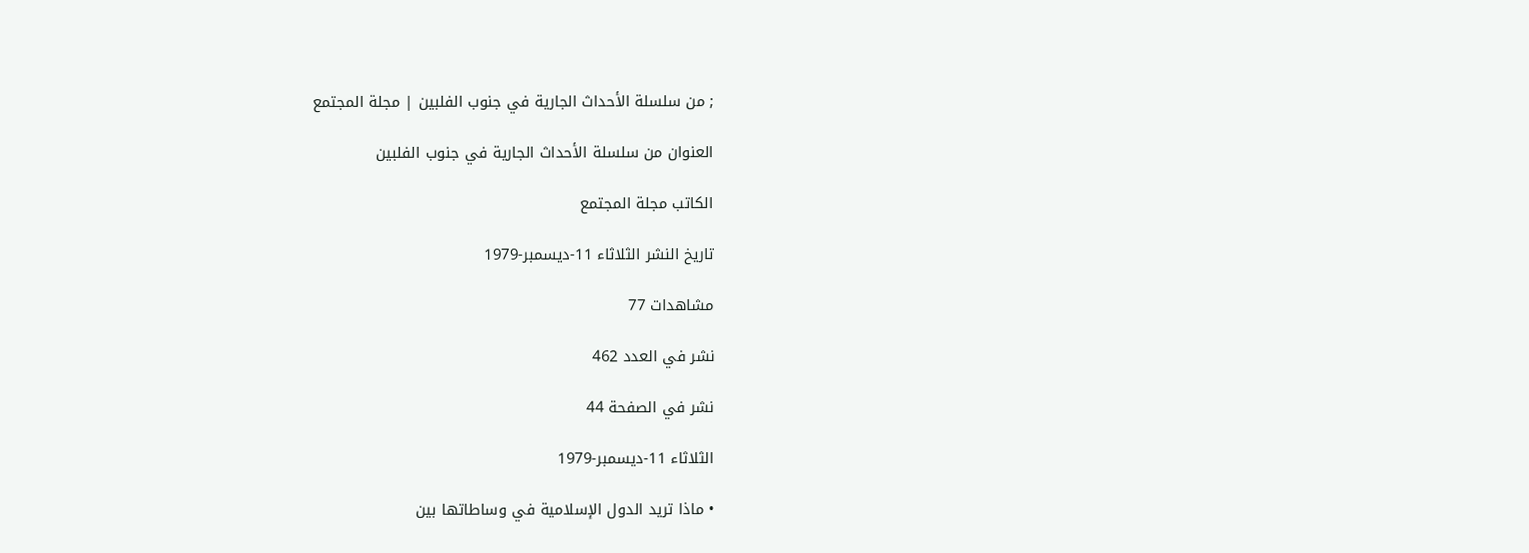; من سلسلة الأحداث الجارية في جنوب الفلبين | مجلة المجتمع

العنوان من سلسلة الأحداث الجارية في جنوب الفلبين

الكاتب مجلة المجتمع

تاريخ النشر الثلاثاء 11-ديسمبر-1979

مشاهدات 77

نشر في العدد 462

نشر في الصفحة 44

الثلاثاء 11-ديسمبر-1979

• ماذا تريد الدول الإسلامية في وساطاتها بين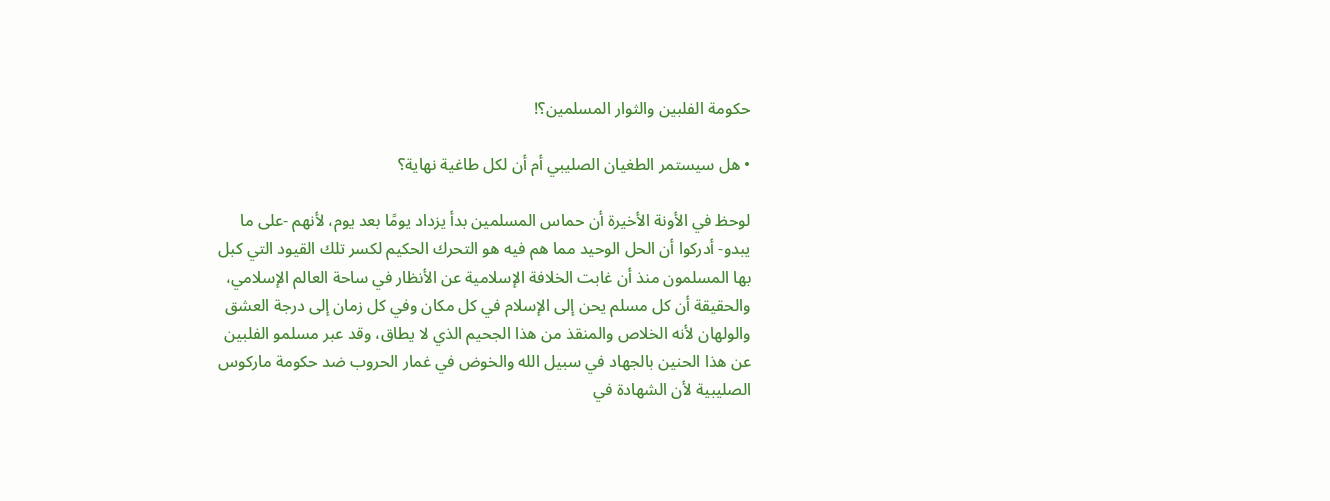حكومة الفلبين والثوار المسلمين؟!

• هل سيستمر الطغيان الصليبي أم أن لكل طاغية نهاية؟

لوحظ في الأونة الأخيرة أن حماس المسلمين بدأ يزداد يومًا بعد يوم، لأنهم -على ما يبدو- أدركوا أن الحل الوحيد مما هم فيه هو التحرك الحكيم لكسر تلك القيود التي كبل بها المسلمون منذ أن غابت الخلافة الإسلامية عن الأنظار في ساحة العالم الإسلامي، والحقيقة أن كل مسلم يحن إلى الإسلام في كل مكان وفي كل زمان إلى درجة العشق والولهان لأنه الخلاص والمنقذ من هذا الجحيم الذي لا يطاق، وقد عبر مسلمو الفلبين عن هذا الحنين بالجهاد في سبيل الله والخوض في غمار الحروب ضد حكومة ماركوس الصليبية لأن الشهادة في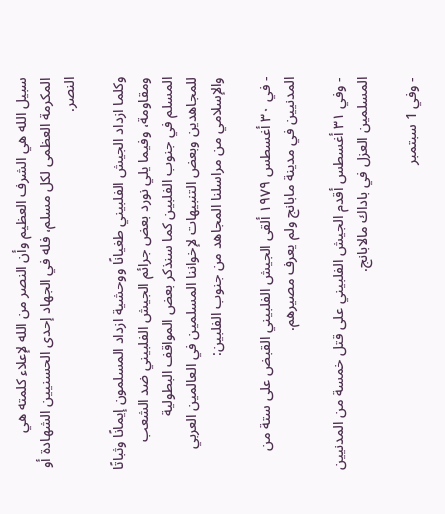سبيل الله هي الشرف العظيم وأن النصر من الله لإعلاء كلمته هي المكرمة العظمى لكل مسلم، فله في الجهاد إحدى الحسنيين الشهادة أو النصر.

وكلما ازداد الجيش الفلبيني طغيانًا ووحشية ازداد المسلمون إيمانًا وثباتًا ومقاومة، وفيما يلي نورد بعض جرائم الجيش الفلبيني ضد الشعب المسلم في جنوب الفلبين كما سنذكر بعض المواقف البطولية للمجاهدين وبعض التنبيهات لإخواننا المسلمين في العالمين العربي والإسلامي من مراسلنا المجاهد من جنوب الفلبين:

- في ٣٠ أغسطس ۱۹۷۹ ألقى الجيش الفلبيني القبض على ستة من المدنيين في مدينة مابانج ولم يعرف مصيرهم.

- وفي ٣١ أغسطس أقدم الجيش الفلبيني على قتل خمسة من المدنيين المسلمين العزل في باداك مالابانج.

- وفي 1 سبتمبر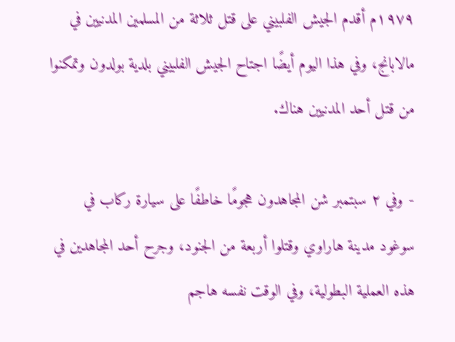۱۹۷۹م أقدم الجيش الفلبيني على قتل ثلاثة من المسلمين المدنيين في مالابانج، وفي هذا اليوم أيضًا اجتاح الجيش الفلبيني بلدية بولدون وتمكنوا من قتل أحد المدنيين هناك.

- وفي ٢ سبتمبر شن المجاهدون هجومًا خاطفًا على سيارة ركاب في سوغود مدينة هاراوي وقتلوا أربعة من الجنود، وجرح أحد المجاهدين في هذه العملية البطولية، وفي الوقت نفسه هاجم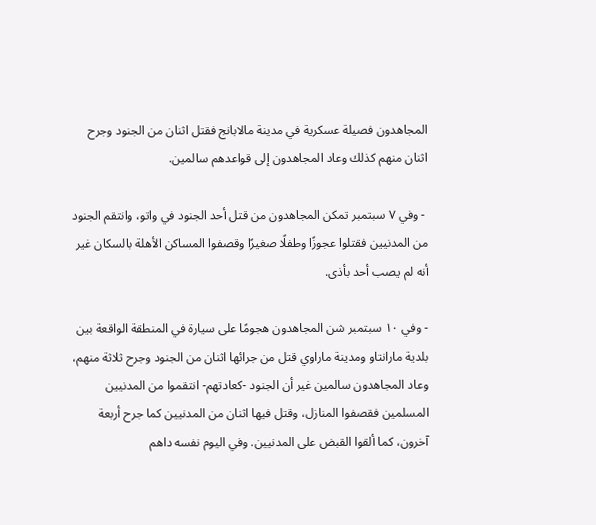المجاهدون فصيلة عسكرية في مدينة مالابانج فقتل اثنان من الجنود وجرح اثنان منهم كذلك وعاد المجاهدون إلى قواعدهم سالمين.

 - وفي ٧ سبتمبر تمكن المجاهدون من قتل أحد الجنود في واتو، وانتقم الجنود من المدنيين فقتلوا عجوزًا وطفلًا صغيرًا وقصفوا المساكن الأهلة بالسكان غير أنه لم يصب أحد بأذی.

- وفي ١٠ سبتمبر شن المجاهدون هجومًا على سيارة في المنطقة الواقعة بين بلدية مارانتاو ومدينة ماراوي قتل من جرائها اثنان من الجنود وجرح ثلاثة منهم، وعاد المجاهدون سالمين غير أن الجنود -كعادتهم- انتقموا من المدنيين المسلمين فقصفوا المنازل، وقتل فيها اثنان من المدنيين كما جرح أربعة آخرون، كما ألقوا القبض على المدنيين. وفي اليوم نفسه داهم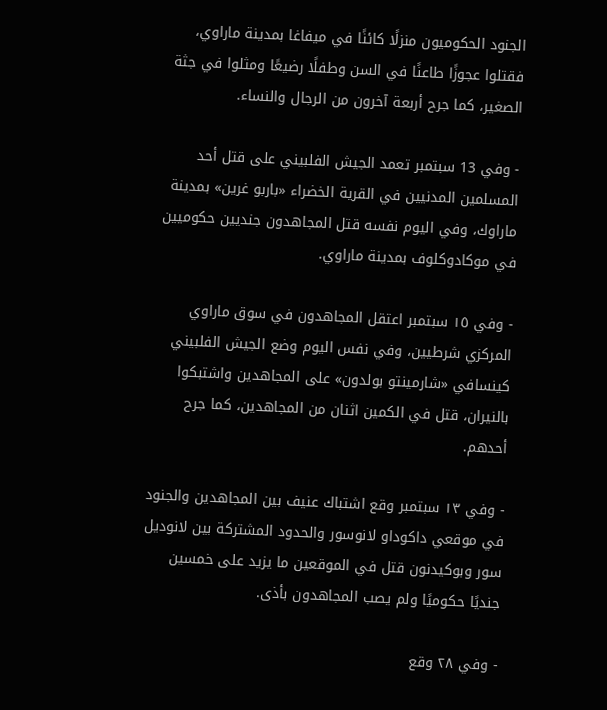الجنود الحكوميون منزلًا كائنًا في ميفاغا بمدينة ماراوي، فقتلوا عجوزًا طاعنًا في السن وطفلًا رضيعًا ومثلوا في جثة الصغير، كما جرح أربعة آخرون من الرجال والنساء.

- وفي 13 سبتمبر تعمد الجيش الفلبيني على قتل أحد المسلمين المدنيين في القرية الخضراء «باربو غرين» بمدينة ماراوك، وفي اليوم نفسه قتل المجاهدون جنديين حكوميين في موكادوكلوف بمدينة ماراوي.

- وفي ١٥ سبتمبر اعتقل المجاهدون في سوق ماراوي المركزي شرطيين، وفي نفس اليوم وضع الجيش الفلبيني كينسافي «شارمينتو بولدون» على المجاهدين واشتبكوا بالنيران، قتل في الكمين اثنان من المجاهدين، كما جرح أحدهم.

- وفي ١٣ سبتمبر وقع اشتباك عنيف بين المجاهدين والجنود في موقعي داكوداو لانوسور والحدود المشتركة بين لانوديل سور وبوكيدنون قتل في الموقعين ما يزيد على خمسين جنديًا حكوميًا ولم يصب المجاهدون بأذی.

- وفي ۲۸ وقع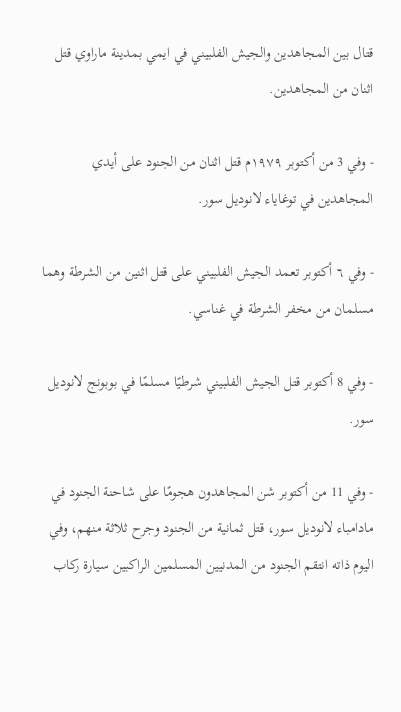قتال بين المجاهدين والجيش الفلبيني في ايمي بمدينة ماراوي قتل اثنان من المجاهدين.

- وفي 3 من أكتوبر ۱۹۷۹م قتل اثنان من الجنود على أيدي المجاهدين في توغاياء لانوديل سور.

- وفي ٦ أكتوبر تعمد الجيش الفلبيني على قتل اثنين من الشرطة وهما مسلمان من مخفر الشرطة في غناسي.

- وفي 8 أكتوبر قتل الجيش الفلبيني شرطيًا مسلمًا في بوبونج لانوديل سور.

- وفي 11 من أكتوبر شن المجاهدون هجومًا على شاحنة الجنود في مادامباء لانوديل سور، قتل ثمانية من الجنود وجرح ثلاثة منهم، وفي اليوم ذاته انتقم الجنود من المدنيين المسلمين الراكبين سيارة ركاب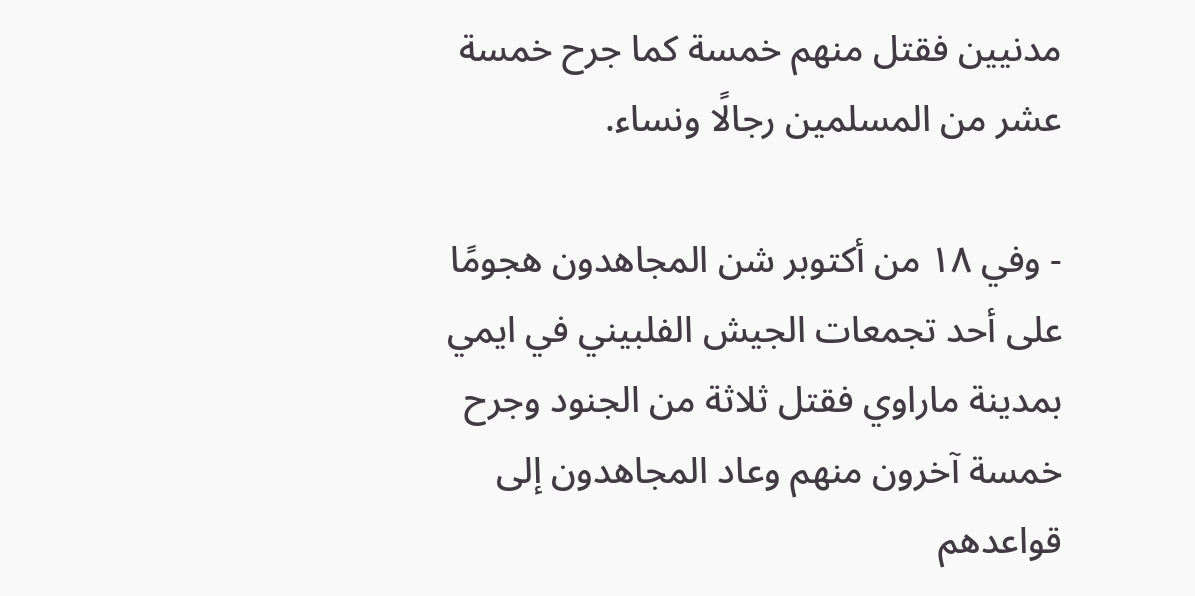مدنيين فقتل منهم خمسة كما جرح خمسة عشر من المسلمين رجالًا ونساء.

- وفي ۱۸ من أكتوبر شن المجاهدون هجومًا على أحد تجمعات الجيش الفلبيني في ايمي بمدينة ماراوي فقتل ثلاثة من الجنود وجرح خمسة آخرون منهم وعاد المجاهدون إلى قواعدهم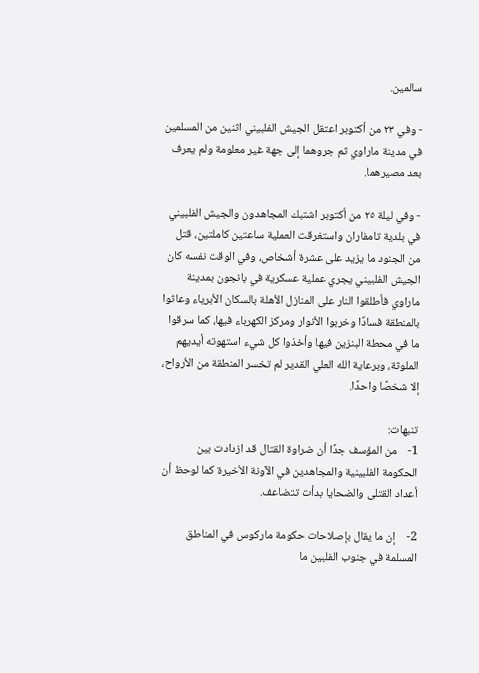سالمين.

- وفي ٢٣ من أكتوبر اعتقل الجيش الفلبيني اثنين من المسلمين في مدينة ماراوي ثم جروهما إلى جهة غير معلومة ولم يعرف بعد مصيرهما.

- وفي ليلة ٢٥ من أكتوبر اشتبك المجاهدون والجيش الفلبيني في بلدية تامفاران واستغرقت العملية ساعتين كاملتين، قتل من الجنود ما يزيد على عشرة أشخاص، وفي الوقت نفسه كان الجيش الفلبيني يجري عملية عسكرية في بانجون بمدينة ماراوي فأطلقوا النار على المنازل الأهلة بالسكان الأبرياء وعاثوا بالمنطقة فسادًا وخربوا الأنوار ومركز الكهرباء فيها، كما سرقوا ما في محطة البنزين فيها وأخذوا كل شيء استهوته أيديهم الملوثة، وبرعاية الله العلي القدير لم تخسر المنطقة من الأرواح، إلا شخصًا واحدًا.

تنبهات:
1-    من المؤسف جدًا أن ضراوة القتال قد ازدادت بين الحكومة الفلبينية والمجاهدين في الآونة الأخيرة كما لوحظ أن أعداد القتلى والضحايا بدأت تتضاعف.

2-    إن ما يقال بإصلاحات حكومة ماركوس في المناطق المسلمة في جنوب الفلبين ما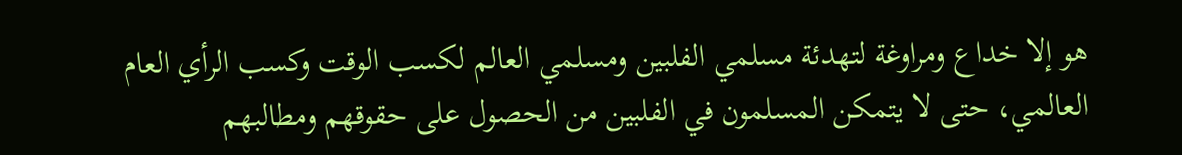هو إلا خداع ومراوغة لتهدئة مسلمي الفلبين ومسلمي العالم لكسب الوقت وكسب الرأي العام العالمي، حتى لا يتمكن المسلمون في الفلبين من الحصول على حقوقهم ومطالبهم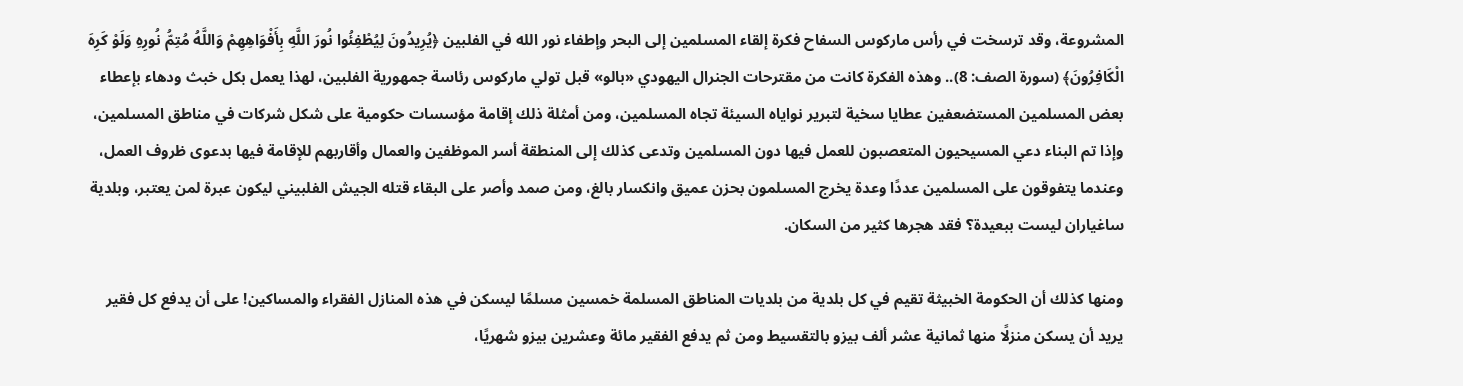المشروعة، وقد ترسخت في رأس ماركوس السفاح فكرة إلقاء المسلمين إلى البحر وإطفاء نور الله في الفلبين ﴿يُرِيدُونَ لِيُطْفِئُوا نُورَ اللَّهِ بِأَفْوَاهِهِمْ وَاللَّهُ مُتِمُّ نُورِهِ وَلَوْ كَرِهَ الْكَافِرُونَ﴾ (سورة الصف: 8).. وهذه الفكرة كانت من مقترحات الجنرال اليهودي «بالو» قبل تولي ماركوس رئاسة جمهورية الفلبين، لهذا يعمل بكل خبث ودهاء بإعطاء بعض المسلمين المستضعفين عطايا سخية لتبرير نواياه السيئة تجاه المسلمين، ومن أمثلة ذلك إقامة مؤسسات حكومية على شكل شركات في مناطق المسلمين، وإذا تم البناء دعي المسيحيون المتعصبون للعمل فيها دون المسلمين وتدعى كذلك إلى المنطقة أسر الموظفين والعمال وأقاربهم للإقامة فيها بدعوى ظروف العمل، وعندما يتفوقون على المسلمين عددًا وعدة يخرج المسلمون بحزن عميق وانكسار بالغ، ومن صمد وأصر على البقاء قتله الجيش الفلبيني ليكون عبرة لمن يعتبر، وبلدية ساغياران ليست ببعيدة؟ فقد هجرها كثير من السكان.

ومنها كذلك أن الحكومة الخبيثة تقيم في كل بلدية من بلديات المناطق المسلمة خمسين مسلمًا ليسكن في هذه المنازل الفقراء والمساكين! على أن يدفع كل فقير يريد أن يسكن منزلًا منها ثمانية عشر ألف بيزو بالتقسيط ومن ثم يدفع الفقير مائة وعشرين بيزو شهريًا،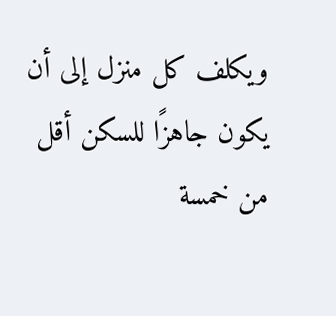ويكلف كل منزل إلى أن يكون جاهزًا للسكن أقل من خمسة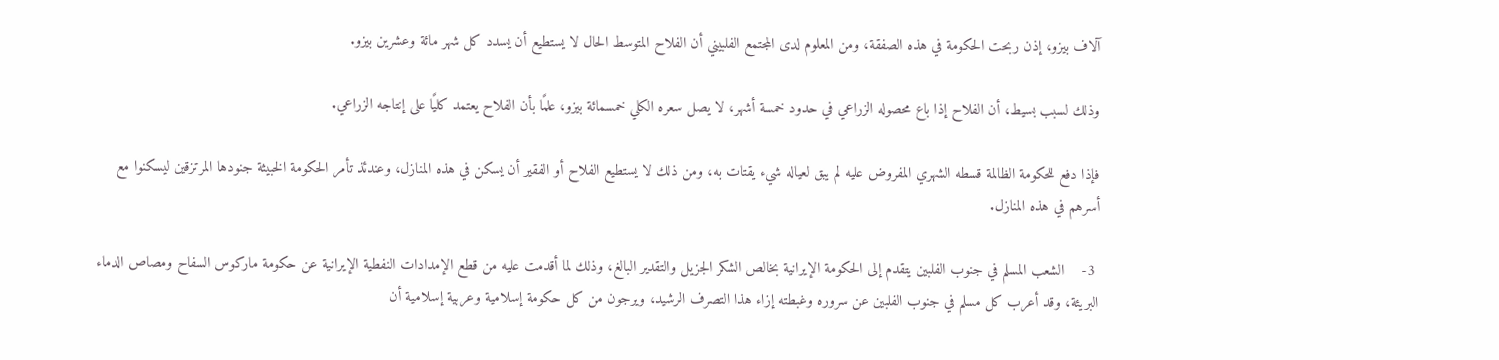آلاف بيزو، إذن ربحت الحكومة في هذه الصفقة، ومن المعلوم لدى المجتمع الفلبيني أن الفلاح المتوسط الحال لا يستطيع أن يسدد كل شهر مائة وعشرين بيزو.

وذلك لسبب بسيط، أن الفلاح إذا باع محصوله الزراعي في حدود خمسة أشهر، لا يصل سعره الكلي خمسمائة بيزو، علمًا بأن الفلاح يعتمد كليًا على إنتاجه الزراعي.

فإذا دفع للحكومة الظالمة قسطه الشهري المفروض عليه لم يبق لعياله شيء يقتات به، ومن ذلك لا يستطيع الفلاح أو الفقير أن يسكن في هذه المنازل، وعندئذ تأمر الحكومة الخبيثة جنودها المرتزقين ليسكنوا مع أسرهم في هذه المنازل.

 3-    الشعب المسلم في جنوب الفلبين يتقدم إلى الحكومة الإيرانية بخالص الشكر الجزيل والتقدير البالغ، وذلك لما أقدمت عليه من قطع الإمدادات النفطية الإيرانية عن حكومة ماركوس السفاح ومصاص الدماء البريئة، وقد أعرب كل مسلم في جنوب الفلبين عن سروره وغبطته إزاء هذا التصرف الرشيد، ويرجون من كل حكومة إسلامية وعربية إسلامية أن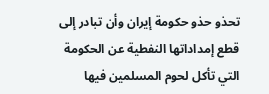تحذو حذو حكومة إيران وأن تبادر إلى قطع إمداداتها النفطية عن الحكومة التي تأكل لحوم المسلمين فيها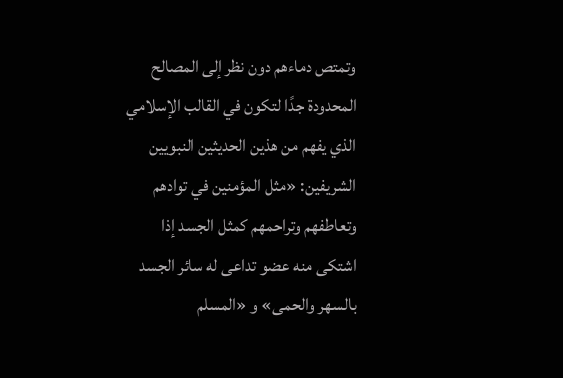وتمتص دماءهم دون نظر إلى المصالح المحدودة جدًا لتكون في القالب الإسلامي الذي يفهم من هذين الحديثين النبويين الشريفين: «مثل المؤمنين في توادهم وتعاطفهم وتراحمهم كمثل الجسد إذا اشتكى منه عضو تداعى له سائر الجسد بالسهر والحمى» و «المسلم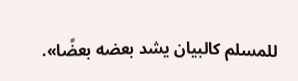للمسلم كالبيان يشد بعضه بعضًا».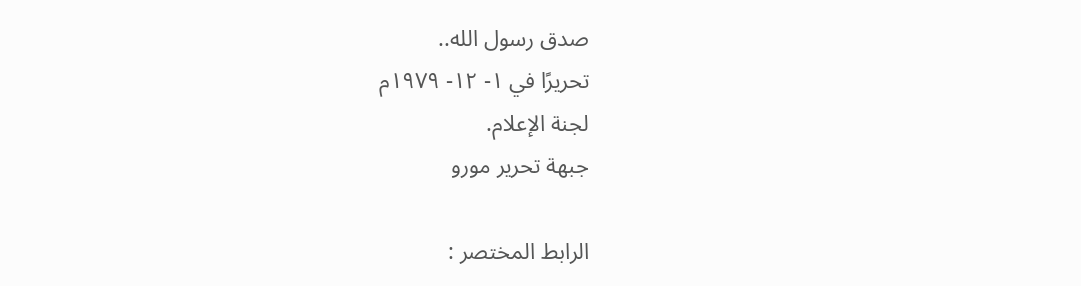صدق رسول الله..
تحريرًا في ۱- ۱۲- ۱۹۷۹م
لجنة الإعلام.
جبهة تحرير مورو

الرابط المختصر :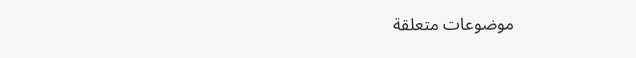موضوعات متعلقة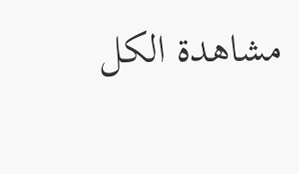مشاهدة الكل